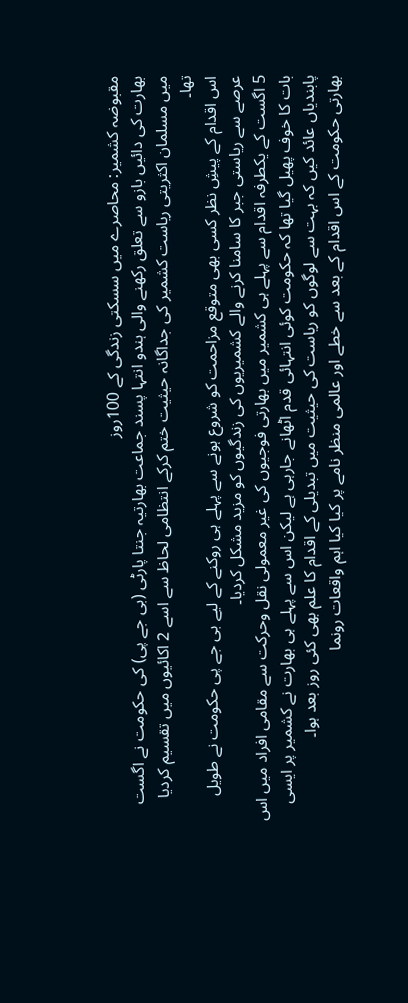مقبوضہ کشمیر: محاصرے میں سسکتی زندگی کے 100روز
بھارت کی دائیں بازو سے تعلق رکھنے والی ہندو انتہا پسند جماعت بھارتیہ جنتا پارٹی (بی جے پی) کی حکومت نے اگست میں مسلمان اکثریتی ریاست کشمیر کی جداگانہ حیثیت ختم کرکے انتظامی لحاظ سے اسے 2 اکائیوں میں تقسیم کردیا تھا۔
اس اقدام کے پیشِ نظر کسی بھی متوقع مزاحمت کو شروع ہونے سے پہلے ہی روکنے کے لیے بی جے پی حکومت نے طویل عرصے سے ریاستی جبر کا سامنا کرنے والے کشمیریوں کی زندگیوں کو مزید مشکل کردیا۔
5 اگست کے یکطرفہ اقدام سے پہلے ہی کشمیر میں بھارتی فوجیوں کی غیر معمولی نقل وحرکت سے مقامی افراد میں اس بات کا خوف پھیل گیا تھا کہ حکومت کوئی انتہائی قدم اٹھانے جارہی ہے لیکن اس سے پہلے ہی بھارت نے کشمیر پر ایسی پابندیاں عائد کیں کہ بہت سے لوگوں کو ریاست کی حیثیت میں تبدیلی کے اقدام کا علم بھی کئی روز بعد ہوا۔
بھارتی حکومت کے اس اقدام کے بعد سے خطے اور عالمی منظر نامے پر کیا کیا اہم واقعات رونما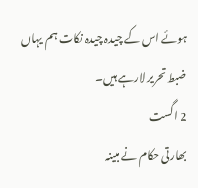ہوئے اس کے چیدہ چیدہ نکات ہم یہاں ضبط تحریر لارہے ہیں۔
2 اگست
بھارتی حکام نے مبینہ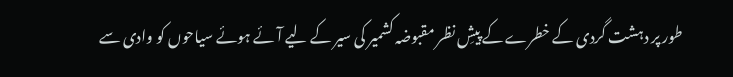طور پر دہشت گردی کے خطرے کے پیشِ نظر مقبوضہ کشمیر کی سیر کے لیے آئے ہوئے سیاحوں کو وادی سے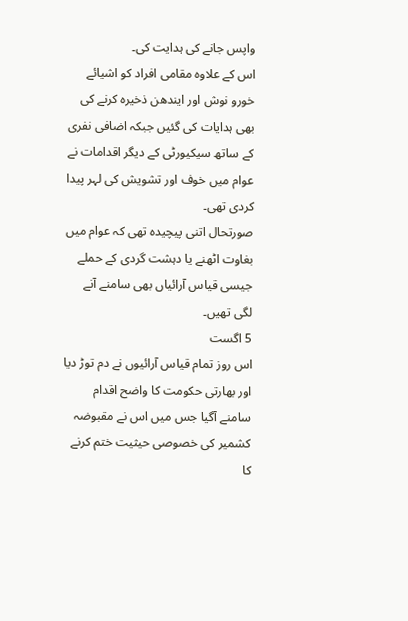واپس جانے کی ہدایت کی۔
اس کے علاوہ مقامی افراد کو اشیائے خورو نوش اور ایندھن ذخیرہ کرنے کی بھی ہدایات کی گئیں جبکہ اضافی نفری کے ساتھ سیکیورٹی کے دیگر اقدامات نے عوام میں خوف اور تشویش کی لہر پیدا کردی تھی۔
صورتحال اتنی پیچیدہ تھی کہ عوام میں بغاوت اٹھنے یا دہشت گردی کے حملے جیسی قیاس آرائیاں بھی سامنے آنے لگی تھیں۔
5 اگست
اس روز تمام قیاس آرائیوں نے دم توڑ دیا اور بھارتی حکومت کا واضح اقدام سامنے آگیا جس میں اس نے مقبوضہ کشمیر کی خصوصی حیثیت ختم کرنے کا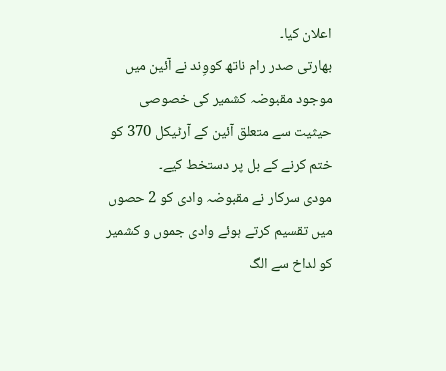اعلان کیا۔
بھارتی صدر رام ناتھ کووِند نے آئین میں موجود مقبوضہ کشمیر کی خصوصی حیثیت سے متعلق آئین کے آرٹیکل 370 کو ختم کرنے کے بل پر دستخط کیے۔
مودی سرکار نے مقبوضہ وادی کو 2 حصوں میں تقسیم کرتے ہوئے وادی جموں و کشمیر کو لداخ سے الگ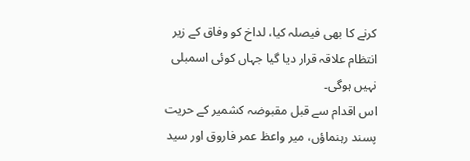کرنے کا بھی فیصلہ کیا، لداخ کو وفاق کے زیر انتظام علاقہ قرار دیا گیا جہاں کوئی اسمبلی نہیں ہوگی۔
اس اقدام سے قبل مقبوضہ کشمیر کے حریت پسند رہنماؤں، میر واعظ عمر فاروق اور سید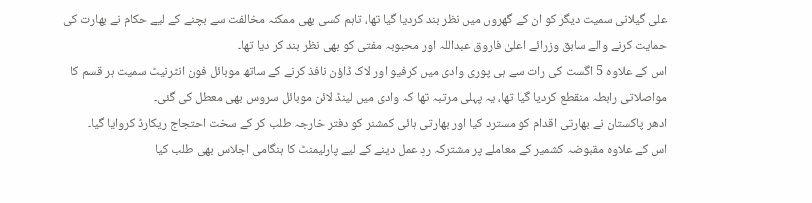علی گیلانی سمیت دیگر کو ان کے گھروں میں نظر بند کردیا گیا تھا، تاہم کسی بھی ممکنہ مخالفت سے بچنے کے لیے حکام نے بھارت کی حمایت کرنے والے سابق وزرائے اعلیٰ فاروق عبداللہ اور محبوبہ مفتی کو بھی نظر بند کر دیا تھا۔
اس کے علاوہ 5 اگست کی رات سے ہی پوری وادی میں کرفیو اور لاک ڈاؤن نافذ کرنے کے ساتھ موبائل فون انٹرنیٹ سمیت ہر قسم کا مواصلاتی رابطہ منقطع کردیا گیا تھا، یہ پہلی مرتبہ تھا کہ وادی میں لینڈ لائن موبائل سروس بھی معطل کی گئی۔
ادھر پاکستان نے بھارتی اقدام کو مسترد کیا اور بھارتی ہائی کمشنر کو دفتر خارجہ طلب کر کے سخت احتجاج ریکارڈ کروایا گیا۔
اس کے علاوہ مقبوضہ کشمیر کے معاملے پر مشترکہ ردِ عمل دینے کے لیے پارلیمنٹ کا ہنگامی اجلاس بھی طلب کیا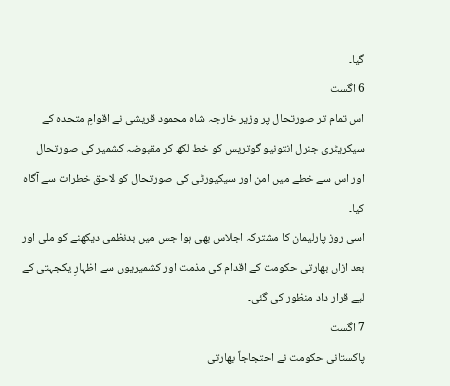گیا۔
6 اگست
اس تمام تر صورتحال پر وزیر خارجہ شاہ محمود قریشی نے اقوامِ متحدہ کے سیکریٹری جنرل انتونیو گوتریس کو خط لکھ کر مقبوضہ کشمیر کی صورتحال اور اس سے خطے میں امن اور سیکیورٹی کی صورتحال کو لاحق خطرات سے آگاہ کیا۔
اسی روز پارلیمان کا مشترکہ اجلاس بھی ہوا جس میں بدنظمی دیکھنے کو ملی اور بعد ازاں بھارتی حکومت کے اقدام کی مذمت اور کشمیریوں سے اظہارِ یکجہتی کے لیے قرار داد منظور کی گئی۔
7 اگست
پاکستانی حکومت نے احتجاجاً بھارتی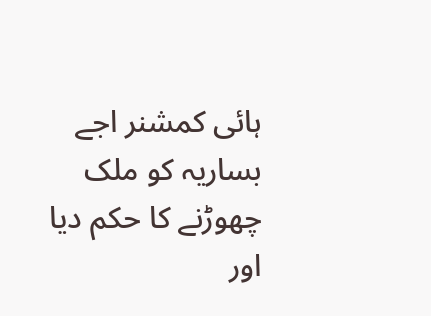ہائی کمشنر اجے بساریہ کو ملک چھوڑنے کا حکم دیا اور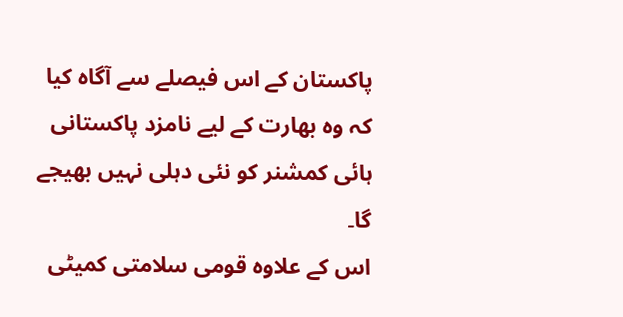پاکستان کے اس فیصلے سے آگاہ کیا کہ وہ بھارت کے لیے نامزد پاکستانی ہائی کمشنر کو نئی دہلی نہیں بھیجے گا۔
اس کے علاوہ قومی سلامتی کمیٹی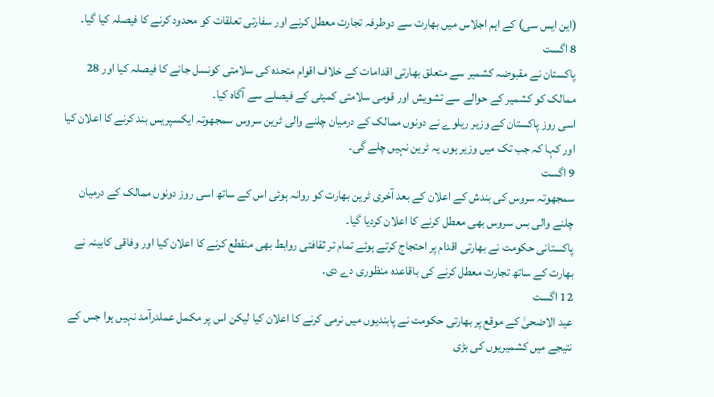(این ایس سی) کے اہم اجلاس میں بھارت سے دوطرفہ تجارت معطل کرنے اور سفارتی تعلقات کو محدود کرنے کا فیصلہ کیا گیا۔
8 اگست
پاکستان نے مقبوضہ کشمیر سے متعلق بھارتی اقدامات کے خلاف اقوام متحدہ کی سلامتی کونسل جانے کا فیصلہ کیا اور 28 ممالک کو کشمیر کے حوالے سے تشویش اور قومی سلامتی کمیٹی کے فیصلے سے آگاہ کیا۔
اسی روز پاکستان کے وزیر ریلوے نے دونوں ممالک کے درمیان چلنے والی ٹرین سروس سمجھوتہ ایکسپریس بند کرنے کا اعلان کیا اور کہا کہ جب تک میں وزیر ہوں یہ ٹرین نہیں چلے گی۔
9 اگست
سمجھوتہ سروس کی بندش کے اعلان کے بعد آخری ٹرین بھارت کو روانہ ہوئی اس کے ساتھ اسی روز دونوں ممالک کے درمیان چلنے والی بس سروس بھی معطل کرنے کا اعلان کردیا گیا۔
پاکستانی حکومت نے بھارتی اقدام پر احتجاج کرتے ہوئے تمام تر ثقافتی روابط بھی منقطع کرنے کا اعلان کیا اور وفاقی کابینہ نے بھارت کے ساتھ تجارت معطل کرنے کی باقاعدہ منظوری دے دی۔
12 اگست
عید الاضحیٰ کے موقع پر بھارتی حکومت نے پابندیوں میں نرمی کرنے کا اعلان کیا لیکن اس پر مکمل عملدرآمد نہیں ہوا جس کے نتیجے میں کشمیریوں کی بڑی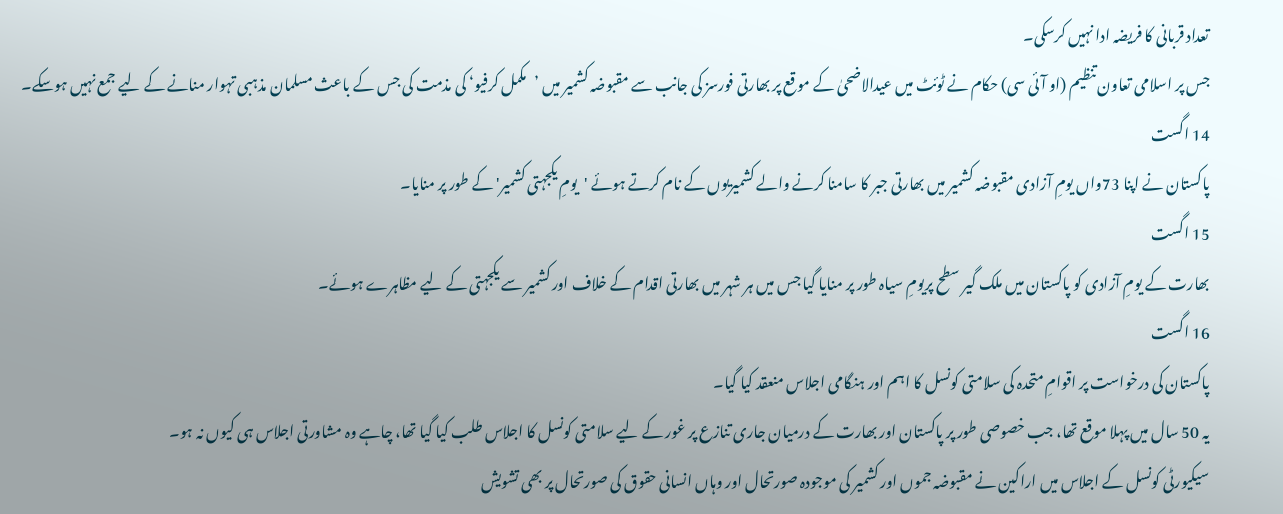تعداد قربانی کا فریضہ ادا نہیں کرسکی۔
جس پر اسلامی تعاون تنظیم (او آئی سی) حکام نے ٹوئٹ میں عیدالاضحیٰ کے موقع پر بھارتی فورسز کی جانب سے مقبوضہ کشمیر میں ’مکمل کرفیو‘ کی مذمت کی جس کے باعث مسلمان مذہبی تہوار منانے کے لیے جمع نہیں ہوسکے۔
14 اگست
پاکستان نے اپنا 73واں یومِ آزادی مقبوضہ کشمیر میں بھارتی جبر کا سامنا کرنے والے کشمیریوں کے نام کرتے ہوئے 'یومِ یکجہتی کشمیر' کے طور پر منایا۔
15 اگست
بھارت کے یومِ آزادی کو پاکستان میں ملک گیر سطح پریومِ سیاہ طور پر منایا گیا جس میں ہر شہر میں بھارتی اقدام کے خلاف اور کشمیر سے یکجہتی کے لیے مظاہرے ہوئے۔
16 اگست
پاکستان کی درخواست پر اقوامِ متحدہ کی سلامتی کونسل کا اہم اور ہنگامی اجلاس منعقد کیا گیا۔
یہ 50 سال میں پہلا موقع تھا، جب خصوصی طور پر پاکستان اور بھارت کے درمیان جاری تنازع پر غور کے لیے سلامتی کونسل کا اجلاس طلب کیا گیا تھا، چاہے وہ مشاورتی اجلاس ہی کیوں نہ ہو۔
سیکیورٹی کونسل کے اجلاس میں اراکین نے مقبوضہ جموں اور کشمیر کی موجودہ صورتحال اور وہاں انسانی حقوق کی صورتحال پر بھی تشویش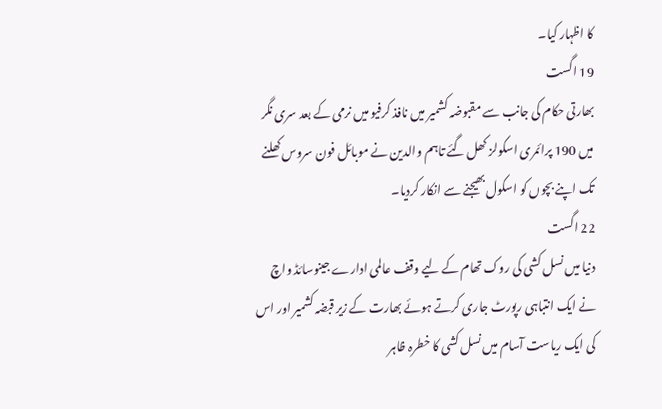کا اظہار کیا۔
19 اگست
بھارتی حکام کی جانب سے مقبوضہ کشمیر میں نافذ کرفیو میں نرمی کے بعد سری نگر میں 190 پرائمری اسکولز کھل گئے تاہم والدین نے موبائل فون سروس کھلنے تک اپنے بچوں کو اسکول بھیجنے سے انکار کردیا۔
22 اگست
دنیا میں نسل کشی کی روک تھام کے لیے وقف عالمی ادارے جینوسائڈ واچ نے ایک انتباہی رپورٹ جاری کرتے ہوئے بھارت کے زیر قبضہ کشمیر اور اس کی ایک ریاست آسام میں نسل کشی کا خطرہ ظاہر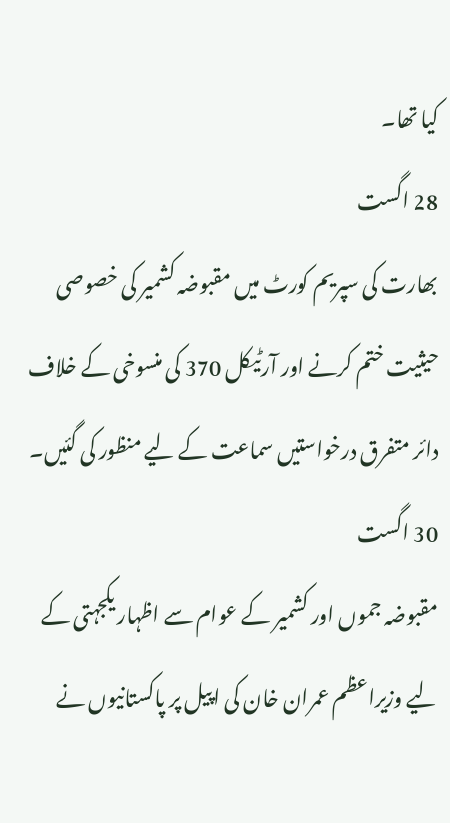کیا تھا۔
28 اگست
بھارت کی سپریم کورٹ میں مقبوضہ کشمیر کی خصوصی حیثیت ختم کرنے اور آرٹیکل 370 کی منسوخی کے خلاف دائر متفرق درخواستیں سماعت کے لیے منظور کی گئیں۔
30 اگست
مقبوضہ جموں اور کشمیر کے عوام سے اظہار یکجہتی کے لیے وزیراعظم عمران خان کی اپیل پر پاکستانیوں نے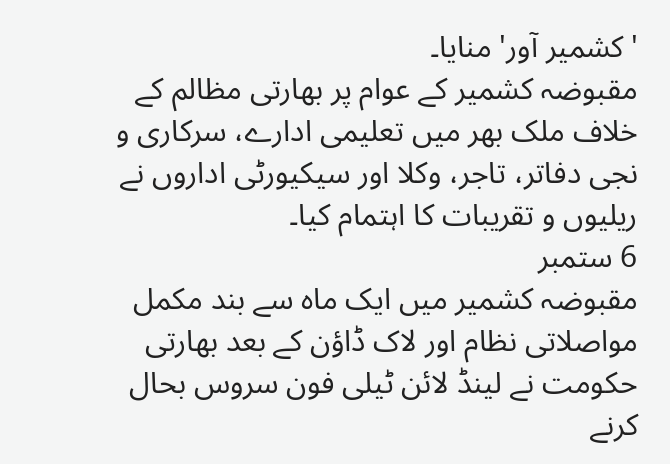'کشمیر آور' منایا۔
مقبوضہ کشمیر کے عوام پر بھارتی مظالم کے خلاف ملک بھر میں تعلیمی ادارے، سرکاری و نجی دفاتر، تاجر، وکلا اور سیکیورٹی اداروں نے ریلیوں و تقریبات کا اہتمام کیا۔
6 ستمبر
مقبوضہ کشمیر میں ایک ماہ سے بند مکمل مواصلاتی نظام اور لاک ڈاؤن کے بعد بھارتی حکومت نے لینڈ لائن ٹیلی فون سروس بحال کرنے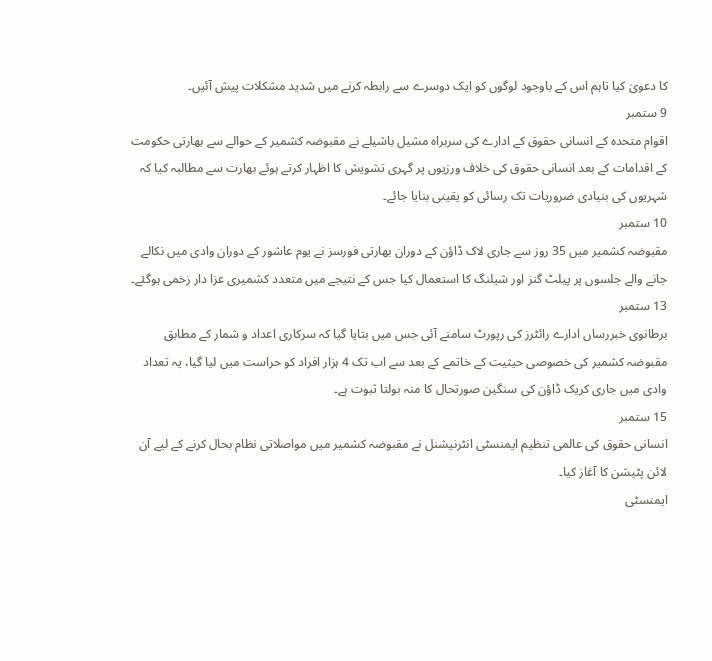کا دعویٰ کیا تاہم اس کے باوجود لوگوں کو ایک دوسرے سے رابطہ کرنے میں شدید مشکلات پیش آئیں۔
9 ستمبر
اقوام متحدہ کے انسانی حقوق کے ادارے کی سربراہ مشیل باشیلے نے مقبوضہ کشمیر کے حوالے سے بھارتی حکومت کے اقدامات کے بعد انسانی حقوق کی خلاف ورزیوں پر گہری تشویش کا اظہار کرتے ہوئے بھارت سے مطالبہ کیا کہ شہریوں کی بنیادی ضروریات تک رسائی کو یقینی بنایا جائے۔
10 ستمبر
مقبوضہ کشمیر میں 35 روز سے جاری لاک ڈاؤن کے دوران بھارتی فورسز نے یوم عاشور کے دوران وادی میں نکالے جانے والے جلسوں پر پیلٹ گنز اور شیلنگ کا استعمال کیا جس کے نتیجے میں متعدد کشمیری عزا دار زخمی ہوگئے۔
13 ستمبر
برطانوی خبررساں ادارے رائٹرز کی رپورٹ سامنے آئی جس میں بتایا گیا کہ سرکاری اعداد و شمار کے مطابق مقبوضہ کشمیر کی خصوصی حیثیت کے خاتمے کے بعد سے اب تک 4 ہزار افراد کو حراست میں لیا گیا، یہ تعداد وادی میں جاری کریک ڈاؤن کی سنگین صورتحال کا منہ بولتا ثبوت ہے۔
15 ستمبر
انسانی حقوق کی عالمی تنظیم ایمنسٹی انٹرنیشنل نے مقبوضہ کشمیر میں مواصلاتی نظام بحال کرنے کے لیے آن لائن پٹیشن کا آغاز کیا۔
ایمنسٹی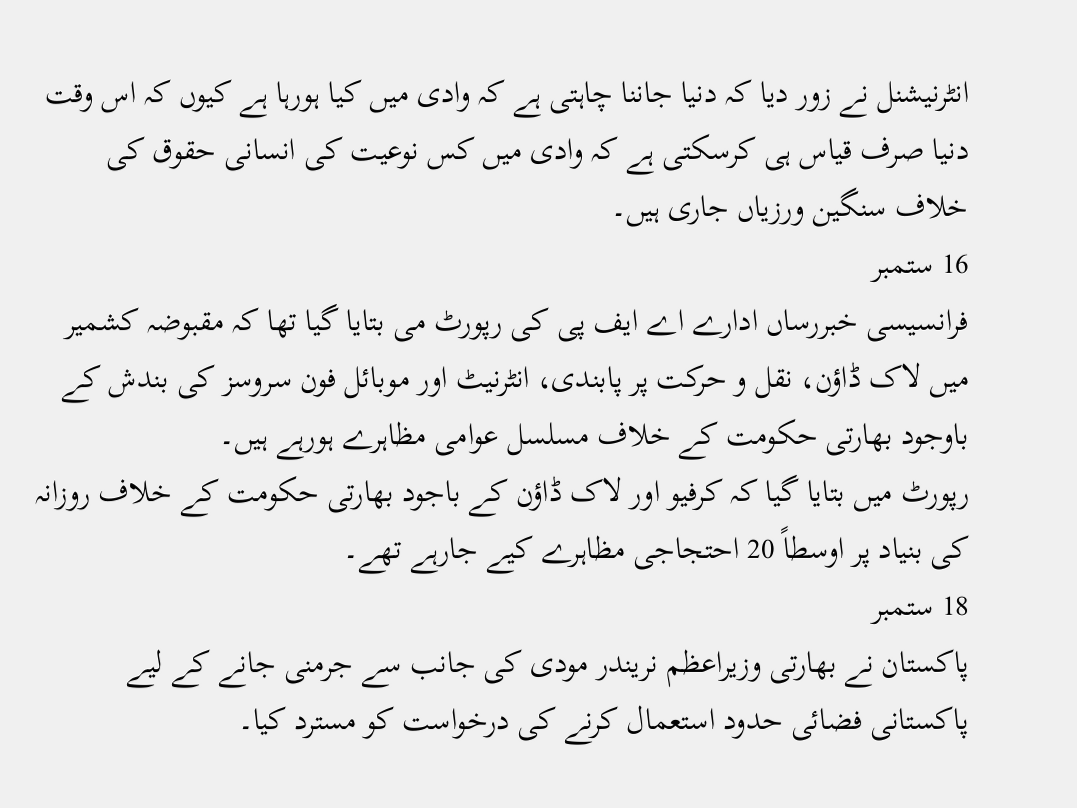انٹرنیشنل نے زور دیا کہ دنیا جاننا چاہتی ہے کہ وادی میں کیا ہورہا ہے کیوں کہ اس وقت دنیا صرف قیاس ہی کرسکتی ہے کہ وادی میں کس نوعیت کی انسانی حقوق کی خلاف سنگین ورزیاں جاری ہیں۔
16 ستمبر
فرانسیسی خبررساں ادارے اے ایف پی کی رپورٹ می بتایا گیا تھا کہ مقبوضہ کشمیر میں لاک ڈاؤن، نقل و حرکت پر پابندی، انٹرنیٹ اور موبائل فون سروسز کی بندش کے باوجود بھارتی حکومت کے خلاف مسلسل عوامی مظاہرے ہورہے ہیں۔
رپورٹ میں بتایا گیا کہ کرفیو اور لاک ڈاؤن کے باجود بھارتی حکومت کے خلاف روزانہ کی بنیاد پر اوسطاً 20 احتجاجی مظاہرے کیے جارہے تھے۔
18 ستمبر
پاکستان نے بھارتی وزیراعظم نریندر مودی کی جانب سے جرمنی جانے کے لیے پاکستانی فضائی حدود استعمال کرنے کی درخواست کو مسترد کیا۔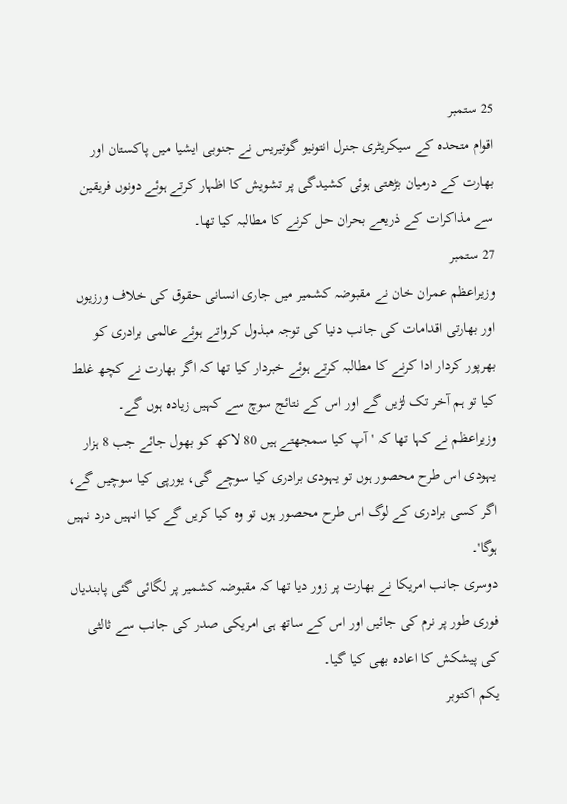25 ستمبر
اقوام متحدہ کے سیکریٹری جنرل انتونیو گوتیریس نے جنوبی ایشیا میں پاکستان اور بھارت کے درمیان بڑھتی ہوئی کشیدگی پر تشویش کا اظہار کرتے ہوئے دونوں فریقین سے مذاکرات کے ذریعے بحران حل کرنے کا مطالبہ کیا تھا۔
27 ستمبر
وزیراعظم عمران خان نے مقبوضہ کشمیر میں جاری انسانی حقوق کی خلاف ورزیوں اور بھارتی اقدامات کی جانب دنیا کی توجہ مبذول کرواتے ہوئے عالمی برادری کو بھرپور کردار ادا کرنے کا مطالبہ کرتے ہوئے خبردار کیا تھا کہ اگر بھارت نے کچھ غلط کیا تو ہم آخر تک لڑیں گے اور اس کے نتائج سوچ سے کہیں زیادہ ہوں گے۔
وزیراعظم نے کہا تھا کہ 'آپ کیا سمجھتے ہیں 80 لاکھ کو بھول جائے جب 8 ہزار یہودی اس طرح محصور ہوں تو یہودی برادری کیا سوچے گی، یورپی کیا سوچیں گے، اگر کسی برادری کے لوگ اس طرح محصور ہوں تو وہ کیا کریں گے کیا انہیں درد نہیں ہوگا'۔
دوسری جانب امریکا نے بھارت پر زور دیا تھا کہ مقبوضہ کشمیر پر لگائی گئی پابندیاں فوری طور پر نرم کی جائیں اور اس کے ساتھ ہی امریکی صدر کی جانب سے ثالثی کی پیشکش کا اعادہ بھی کیا گیا۔
یکم اکتوبر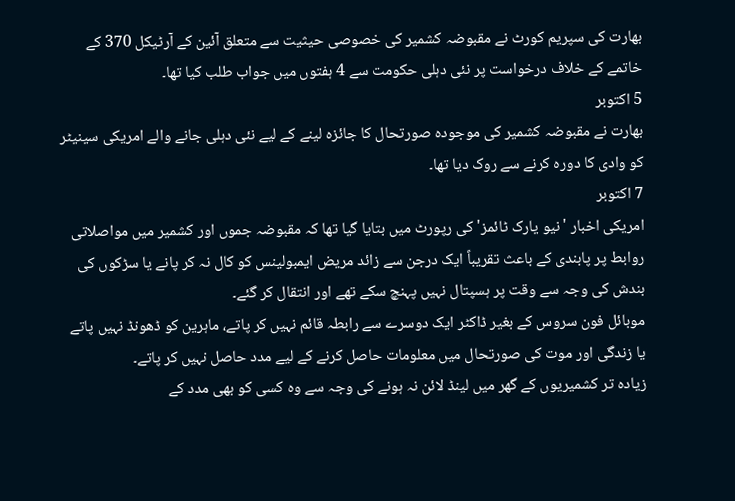بھارت کی سپریم کورٹ نے مقبوضہ کشمیر کی خصوصی حیثیت سے متعلق آئین کے آرٹیکل 370 کے خاتمے کے خلاف درخواست پر نئی دہلی حکومت سے 4 ہفتوں میں جواب طلب کیا تھا۔
5 اکتوبر
بھارت نے مقبوضہ کشمیر کی موجودہ صورتحال کا جائزہ لینے کے لیے نئی دہلی جانے والے امریکی سینیٹر کو وادی کا دورہ کرنے سے روک دیا تھا۔
7 اکتوبر
امریکی اخبار 'نیو یارک ٹائمز' کی رپورٹ میں بتایا گیا تھا کہ مقبوضہ جموں اور کشمیر میں مواصلاتی روابط پر پابندی کے باعث تقریباً ایک درجن سے زائد مریض ایمبولینس کو کال نہ کر پانے یا سڑکوں کی بندش کی وجہ سے وقت پر ہسپتال نہیں پہنچ سکے تھے اور انتقال کر گئے۔
موبائل فون سروس کے بغیر ڈاکٹر ایک دوسرے سے رابطہ قائم نہیں کر پاتے، ماہرین کو ڈھونڈ نہیں پاتے یا زندگی اور موت کی صورتحال میں معلومات حاصل کرنے کے لیے مدد حاصل نہیں کر پاتے۔
زیادہ تر کشمیریوں کے گھر میں لینڈ لائن نہ ہونے کی وجہ سے وہ کسی کو بھی مدد کے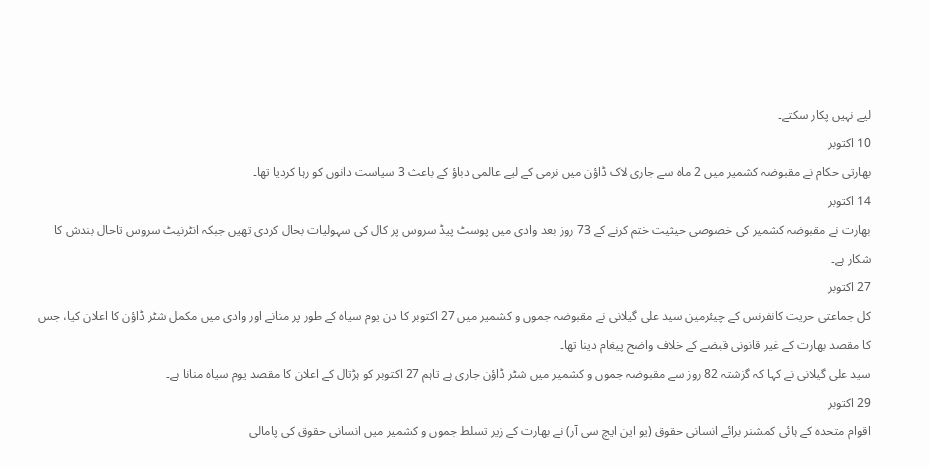لیے نہیں پکار سکتے۔
10 اکتوبر
بھارتی حکام نے مقبوضہ کشمیر میں 2 ماہ سے جاری لاک ڈاؤن میں نرمی کے لیے عالمی دباؤ کے باعث 3 سیاست دانوں کو رہا کردیا تھا۔
14 اکتوبر
بھارت نے مقبوضہ کشمیر کی خصوصی حیثیت ختم کرنے کے 73 روز بعد وادی میں پوسٹ پیڈ سروس پر کال کی سہولیات بحال کردی تھیں جبکہ انٹرنیٹ سروس تاحال بندش کا شکار ہے۔
27 اکتوبر
کل جماعتی حریت کانفرنس کے چیئرمین سید علی گیلانی نے مقبوضہ جموں و کشمیر میں 27 اکتوبر کا دن یوم سیاہ کے طور پر منانے اور وادی میں مکمل شٹر ڈاؤن کا اعلان کیا، جس کا مقصد بھارت کے غیر قانونی قبضے کے خلاف واضح پیغام دینا تھا۔
سید علی گیلانی نے کہا کہ گزشتہ 82 روز سے مقبوضہ جموں و کشمیر میں شٹر ڈاؤن جاری ہے تاہم 27 اکتوبر کو ہڑتال کے اعلان کا مقصد یوم سیاہ منانا ہے۔
29 اکتوبر
اقوام متحدہ کے ہائی کمشنر برائے انسانی حقوق (یو این ایچ سی آر) نے بھارت کے زیر تسلط جموں و کشمیر میں انسانی حقوق کی پامالی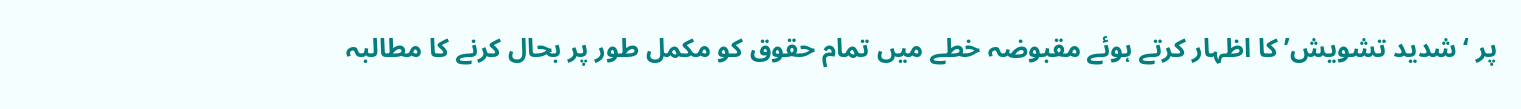پر ‘شدید تشویش’ کا اظہار کرتے ہوئے مقبوضہ خطے میں تمام حقوق کو مکمل طور پر بحال کرنے کا مطالبہ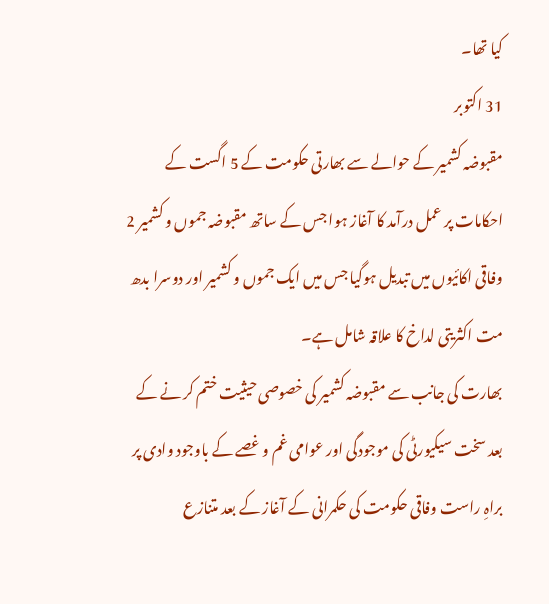کیا تھا۔
31 اکتوبر
مقبوضہ کشمیر کے حوالے سے بھارتی حکومت کے 5 اگست کے احکامات پر عمل درآمد کا آغاز ہوا جس کے ساتھ مقبوضہ جموں و کشمیر 2 وفاقی اکائیوں میں تبدیل ہوگیا جس میں ایک جموں و کشمیر اور دوسرا بدھ مت اکثریتی لداخ کا علاقہ شامل ہے۔
بھارت کی جانب سے مقبوضہ کشمیر کی خصوصی حیثیت ختم کر نے کے بعد سخت سیکیورٹی کی موجودگی اور عوامی غم و غصے کے باوجود وادی پر براہِ راست وفاقی حکومت کی حکمرانی کے آغاز کے بعد متنازع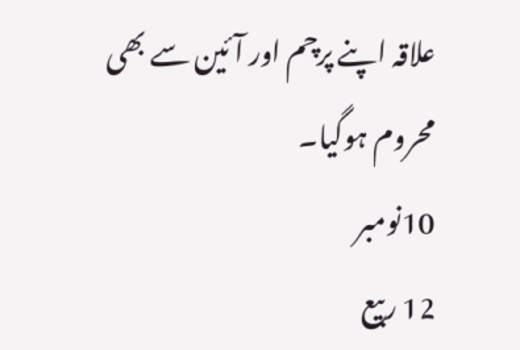علاقہ اپنے پرچم اور آئین سے بھی محروم ہوگیا۔
10نومبر
12 ربیع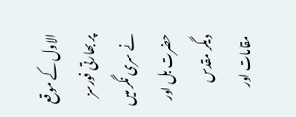الاول کے موقع پر بھارتی فورسز نے سری نگر میں حضرت بل اور دیگر مقدس مقامات اور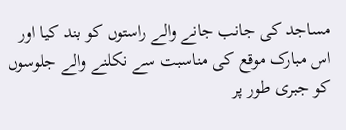مساجد کی جانب جانے والے راستوں کو بند کیا اور اس مبارک موقع کی مناسبت سے نکلنے والے جلوسوں کو جبری طور پر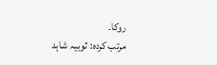روکا۔
مرتب کردہ: ثوبیہ شاہد